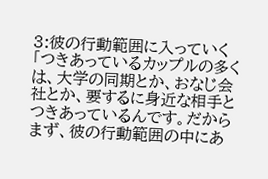3:彼の行動範囲に入っていく
「つきあっているカップルの多くは、大学の同期とか、おなじ会社とか、要するに身近な相手とつきあっているんです。だからまず、彼の行動範囲の中にあ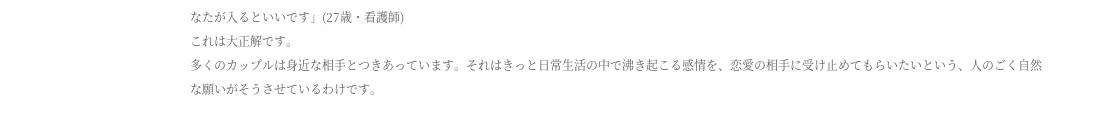なたが入るといいです」(27歳・看護師)
これは大正解です。
多くのカップルは身近な相手とつきあっています。それはきっと日常生活の中で沸き起こる感情を、恋愛の相手に受け止めてもらいたいという、人のごく自然な願いがそうさせているわけです。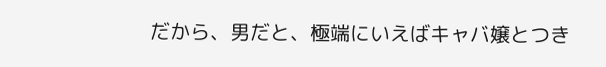だから、男だと、極端にいえばキャバ嬢とつき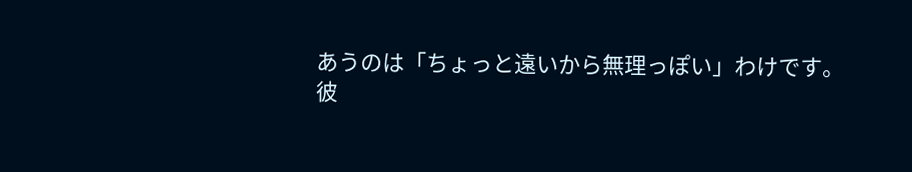あうのは「ちょっと遠いから無理っぽい」わけです。
彼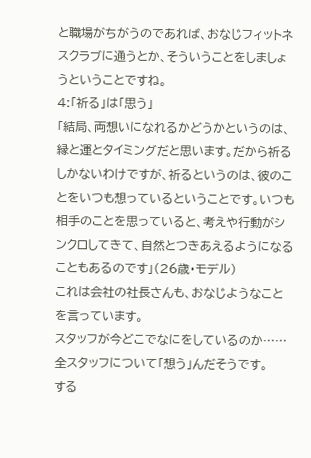と職場がちがうのであれば、おなじフィットネスクラブに通うとか、そういうことをしましょうということですね。
4:「祈る」は「思う」
「結局、両想いになれるかどうかというのは、縁と運とタイミングだと思います。だから祈るしかないわけですが、祈るというのは、彼のことをいつも想っているということです。いつも相手のことを思っていると、考えや行動がシンクロしてきて、自然とつきあえるようになることもあるのです」(26歳・モデル)
これは会社の社長さんも、おなじようなことを言っています。
スタッフが今どこでなにをしているのか……全スタッフについて「想う」んだそうです。
する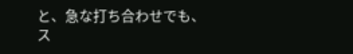と、急な打ち合わせでも、ス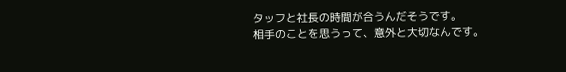タッフと社長の時間が合うんだそうです。
相手のことを思うって、意外と大切なんです。